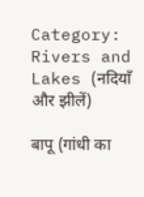Category: Rivers and Lakes (नदियाँ और झीलें)

बापू (गांधी का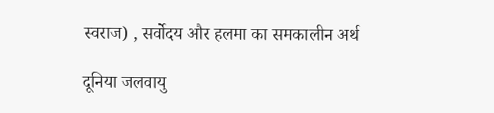स्वराज) , सर्वोदय और हलमा का समकालीन अर्थ

दूनिया जलवायु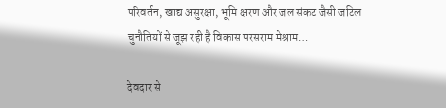परिवर्तन, खाद्य असुरक्षा, भूमि क्षरण और जल संकट जैसी जटिल चुनौतियों से जूझ रही है विकास परसराम मेश्राम…

देवदार से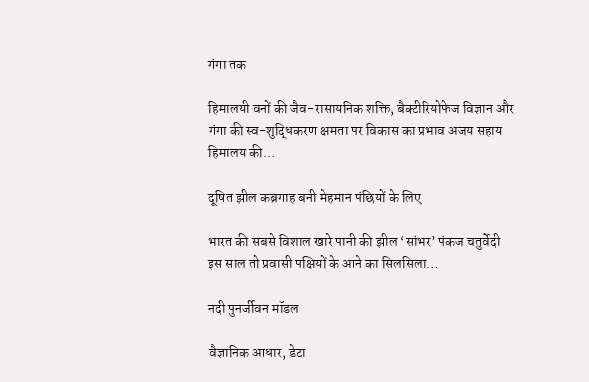गंगा तक

हिमालयी वनों की जैव-रासायनिक शक्ति, बैक्टीरियोफेज विज्ञान और गंगा की स्व-शुद्धिकरण क्षमता पर विकास का प्रभाव अजय सहाय हिमालय की…

दूषित झील कब्रगाह बनी मेहमान पंछियों के लिए

भारत की सबसे विशाल खारे पानी की झील ‘सांभर’ पंकज चतुर्वेदी इस साल तो प्रवासी पक्षियों के आने का सिलसिला…

नदी पुनर्जीवन मॉडल

वैज्ञानिक आधार, डेटा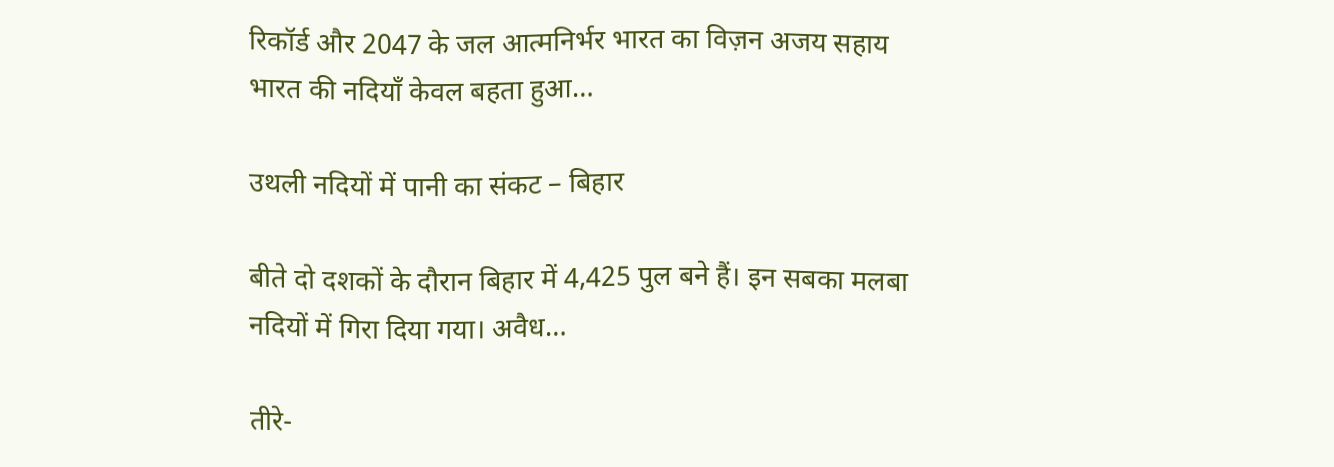रिकॉर्ड और 2047 के जल आत्मनिर्भर भारत का विज़न अजय सहाय भारत की नदियाँ केवल बहता हुआ…

उथली नदियों में पानी का संकट – बिहार

बीते दो दशकों के दौरान बिहार में 4,425 पुल बने हैं। इन सबका मलबा नदियों में गिरा दिया गया। अवैध…

तीरे-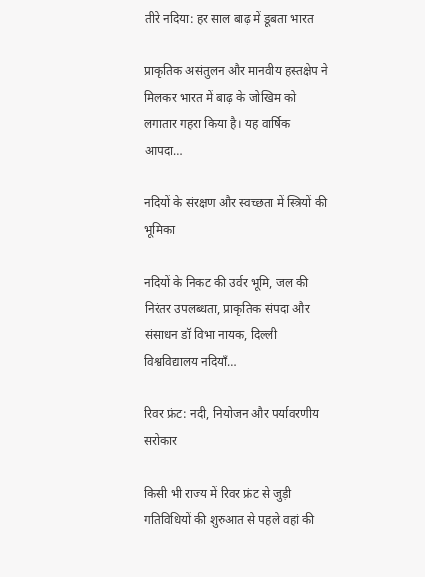तीरे नदिया: हर साल बाढ़ में डूबता भारत

प्राकृतिक असंतुलन और मानवीय हस्तक्षेप ने मिलकर भारत में बाढ़ के जोखिम को लगातार गहरा किया है। यह वार्षिक आपदा…

नदियों के संरक्षण और स्वच्छता में स्त्रियों की भूमिका

नदियों के निकट की उर्वर भूमि, जल की निरंतर उपलब्धता, प्राकृतिक संपदा और संसाधन डॉ विभा नायक, दिल्ली विश्वविद्यालय नदियाँ…

रिवर फ्रंट: नदी, नियोजन और पर्यावरणीय सरोकार

किसी भी राज्य में रिवर फ्रंट से जुड़ी गतिविधियों की शुरुआत से पहले वहां की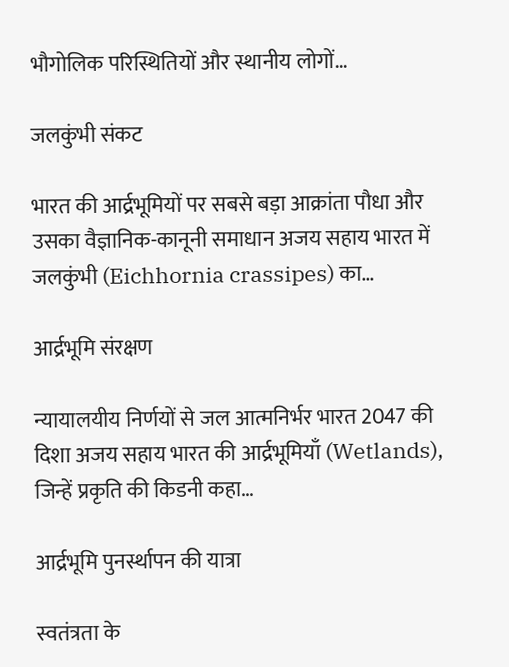भौगोलिक परिस्थितियों और स्थानीय लोगों…

जलकुंभी संकट

भारत की आर्द्रभूमियों पर सबसे बड़ा आक्रांता पौधा और उसका वैज्ञानिक-कानूनी समाधान अजय सहाय भारत में जलकुंभी (Eichhornia crassipes) का…

आर्द्रभूमि संरक्षण

न्यायालयीय निर्णयों से जल आत्मनिर्भर भारत 2047 की दिशा अजय सहाय भारत की आर्द्रभूमियाँ (Wetlands), जिन्हें प्रकृति की किडनी कहा…

आर्द्रभूमि पुनर्स्थापन की यात्रा

स्वतंत्रता के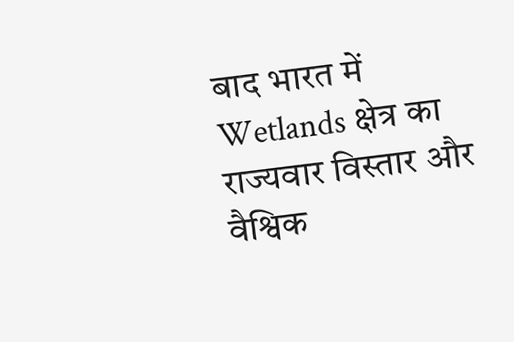बाद भारत में Wetlands क्षेत्र का राज्यवार विस्तार और वैश्विक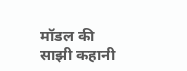मॉडल की साझी कहानी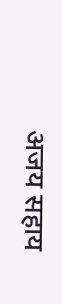अजय सहाय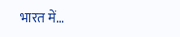भारत में…